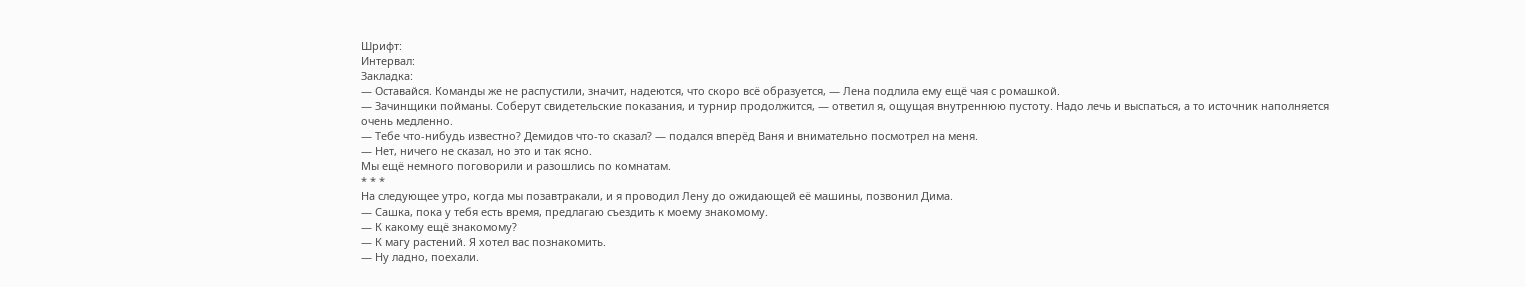Шрифт:
Интервал:
Закладка:
— Оставайся. Команды же не распустили, значит, надеются, что скоро всё образуется, — Лена подлила ему ещё чая с ромашкой.
— Зачинщики пойманы. Соберут свидетельские показания, и турнир продолжится, — ответил я, ощущая внутреннюю пустоту. Надо лечь и выспаться, а то источник наполняется очень медленно.
— Тебе что-нибудь известно? Демидов что-то сказал? — подался вперёд Ваня и внимательно посмотрел на меня.
— Нет, ничего не сказал, но это и так ясно.
Мы ещё немного поговорили и разошлись по комнатам.
* * *
На следующее утро, когда мы позавтракали, и я проводил Лену до ожидающей её машины, позвонил Дима.
— Сашка, пока у тебя есть время, предлагаю съездить к моему знакомому.
— К какому ещё знакомому?
— К магу растений. Я хотел вас познакомить.
— Ну ладно, поехали.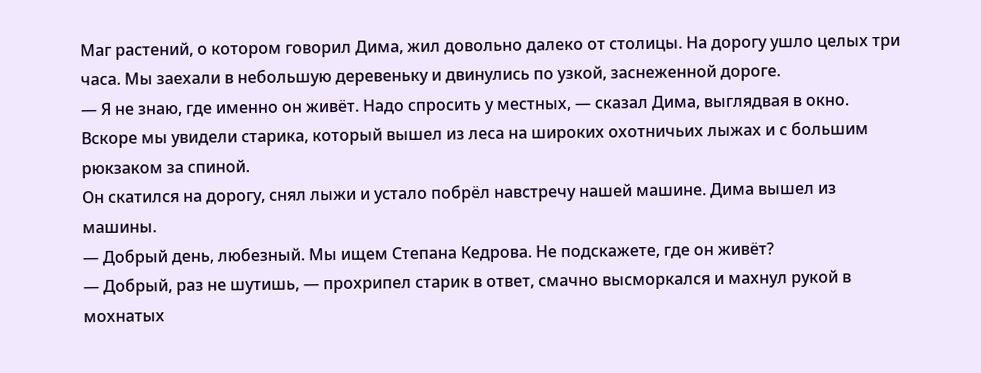Маг растений, о котором говорил Дима, жил довольно далеко от столицы. На дорогу ушло целых три часа. Мы заехали в небольшую деревеньку и двинулись по узкой, заснеженной дороге.
— Я не знаю, где именно он живёт. Надо спросить у местных, — сказал Дима, выглядвая в окно.
Вскоре мы увидели старика, который вышел из леса на широких охотничьих лыжах и с большим рюкзаком за спиной.
Он скатился на дорогу, снял лыжи и устало побрёл навстречу нашей машине. Дима вышел из машины.
— Добрый день, любезный. Мы ищем Степана Кедрова. Не подскажете, где он живёт?
— Добрый, раз не шутишь, — прохрипел старик в ответ, смачно высморкался и махнул рукой в мохнатых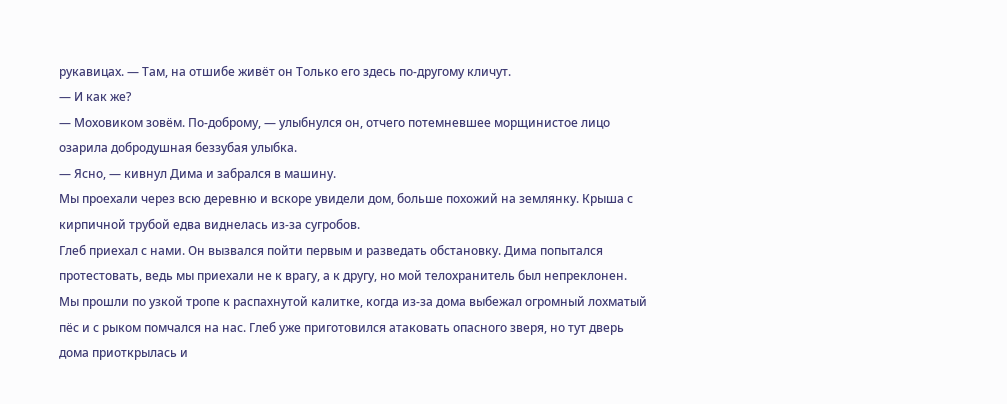рукавицах. — Там, на отшибе живёт он Только его здесь по-другому кличут.
— И как же?
— Моховиком зовём. По-доброму, — улыбнулся он, отчего потемневшее морщинистое лицо озарила добродушная беззубая улыбка.
— Ясно, — кивнул Дима и забрался в машину.
Мы проехали через всю деревню и вскоре увидели дом, больше похожий на землянку. Крыша с кирпичной трубой едва виднелась из-за сугробов.
Глеб приехал с нами. Он вызвался пойти первым и разведать обстановку. Дима попытался протестовать, ведь мы приехали не к врагу, а к другу, но мой телохранитель был непреклонен.
Мы прошли по узкой тропе к распахнутой калитке, когда из-за дома выбежал огромный лохматый пёс и с рыком помчался на нас. Глеб уже приготовился атаковать опасного зверя, но тут дверь дома приоткрылась и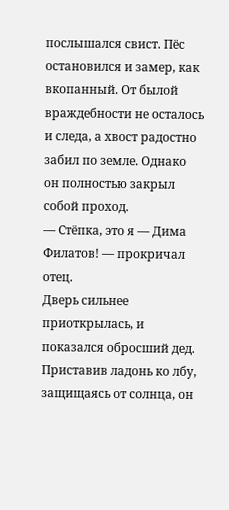послышался свист. Пёс остановился и замер, как вкопанный. От былой враждебности не осталось и следа, а хвост радостно забил по земле. Однако он полностью закрыл собой проход.
— Стёпка, это я — Дима Филатов! — прокричал отец.
Дверь сильнее приоткрылась, и показался обросший дед. Приставив ладонь ко лбу, защищаясь от солнца, он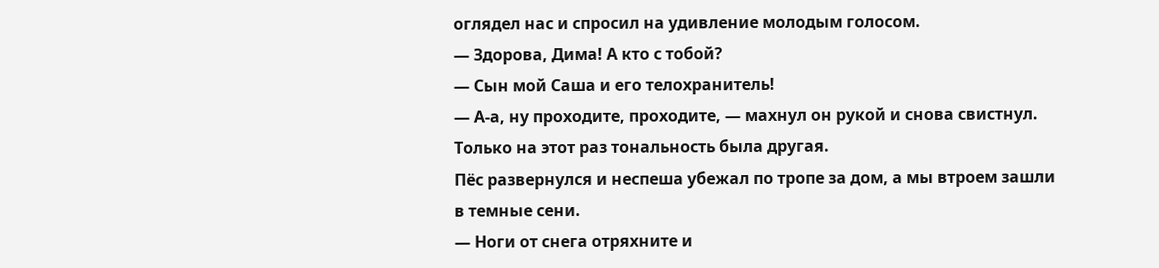оглядел нас и спросил на удивление молодым голосом.
— Здорова, Дима! А кто с тобой?
— Сын мой Саша и его телохранитель!
— А-а, ну проходите, проходите, — махнул он рукой и снова свистнул. Только на этот раз тональность была другая.
Пёс развернулся и неспеша убежал по тропе за дом, а мы втроем зашли в темные сени.
— Ноги от снега отряхните и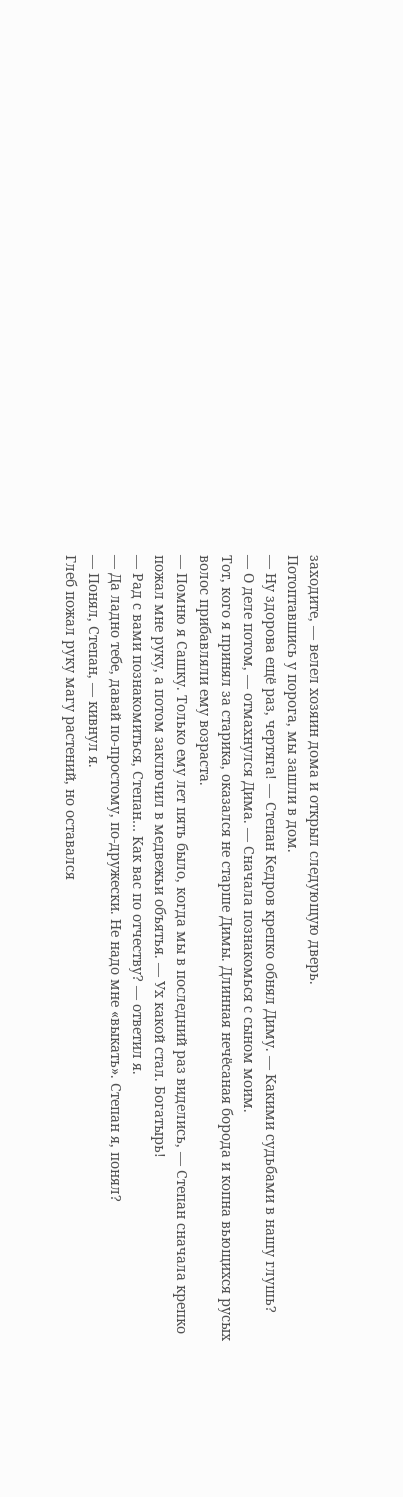заходите, — велел хозяин дома и открыл следующую дверь.
Потоптавшись у порога, мы зашли в дом.
— Ну здорова ещё раз, чертяга! — Степан Кедров крепко обнял Диму. — Какими судьбами в нашу глушь?
— О деле потом, — отмахнулся Дима. — Сначала познакомься с сыном моим.
Тот, кого я принял за старика, оказался не старше Димы. Длинная нечёсаная борода и копна вьющихся русых волос прибавляли ему возраста.
— Помню я Сашку. Только ему лет пять было, когда мы в последний раз виделись, — Степан сначала крепко пожал мне руку, а потом заключил в медвежьи объятья. — Ух какой стал. Богатырь!
— Рад с вами познакомиться, Степан… Как вас по отчеству? — ответил я.
— Да ладно тебе, давай по-простому, по-дружески. Не надо мне «выкать». Степан я, понял?
— Понял, Степан, — кивнул я.
Глеб пожал руку магу растений, но оставался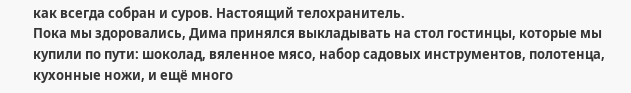как всегда собран и суров. Настоящий телохранитель.
Пока мы здоровались, Дима принялся выкладывать на стол гостинцы, которые мы купили по пути: шоколад, вяленное мясо, набор садовых инструментов, полотенца, кухонные ножи, и ещё много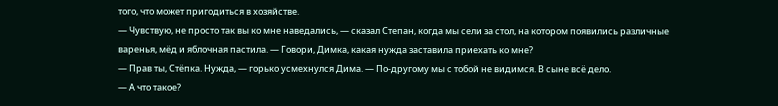того, что может пригодиться в хозяйстве.
— Чувствую, не просто так вы ко мне наведались, — сказал Степан, когда мы сели за стол, на котором появились различные варенья, мёд и яблочная пастила. — Говори, Димка, какая нужда заставила приехать ко мне?
— Прав ты, Стёпка. Нужда, — горько усмехнулся Дима. — По-другому мы с тобой не видимся. В сыне всё дело.
— А что такое?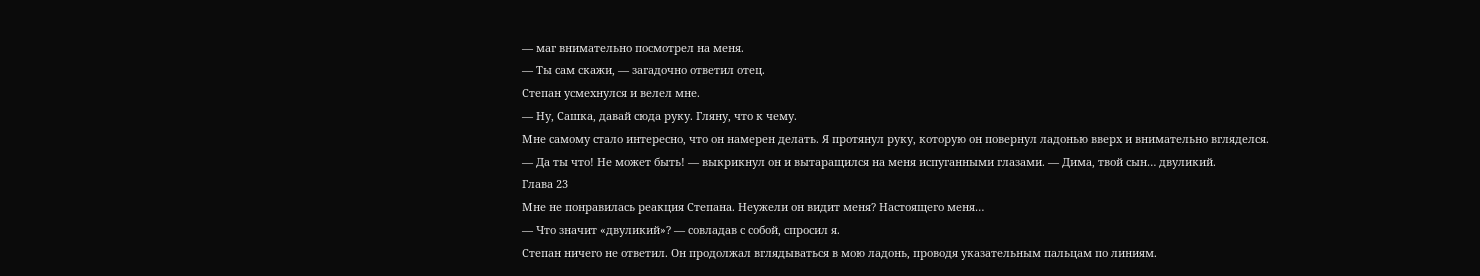— маг внимательно посмотрел на меня.
— Ты сам скажи, — загадочно ответил отец.
Степан усмехнулся и велел мне.
— Ну, Сашка, давай сюда руку. Гляну, что к чему.
Мне самому стало интересно, что он намерен делать. Я протянул руку, которую он повернул ладонью вверх и внимательно вгляделся.
— Да ты что! Не может быть! — выкрикнул он и вытаращился на меня испуганными глазами. — Дима, твой сын… двуликий.
Глава 23
Мне не понравилась реакция Степана. Неужели он видит меня? Настоящего меня…
— Что значит «двуликий»? — совладав с собой, спросил я.
Степан ничего не ответил. Он продолжал вглядываться в мою ладонь, проводя указательным пальцам по линиям.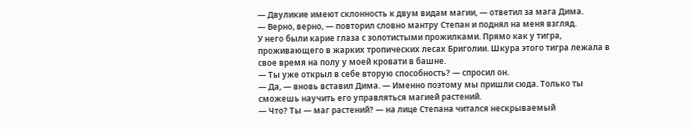— Двуликие имеют склонность к двум видам магии, — ответил за мага Дима.
— Верно, верно, — повторил словно мантру Степан и поднял на меня взгляд.
У него были карие глаза с золотистыми прожилками. Прямо как у тигра, проживающего в жарких тропических лесах Бриголии. Шкура этого тигра лежала в свое время на полу у моей кровати в башне.
— Ты уже открыл в себе вторую способность? — спросил он.
— Да, — вновь вставил Дима. — Именно поэтому мы пришли сюда. Только ты сможешь научить его управляться магией растений.
— Что? Ты — маг растений? — на лице Степана читался нескрываемый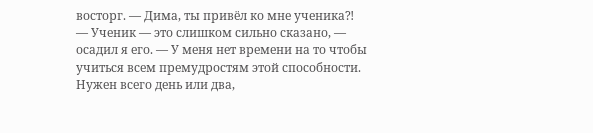восторг. — Дима, ты привёл ко мне ученика⁈
— Ученик — это слишком сильно сказано, — осадил я его. — У меня нет времени на то чтобы учиться всем премудростям этой способности. Нужен всего день или два,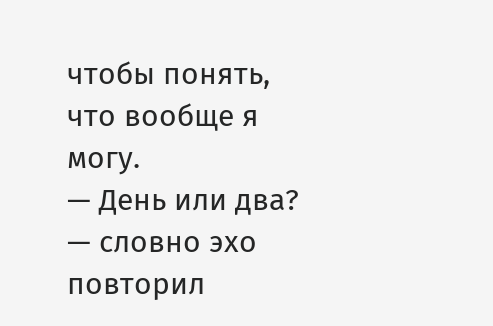чтобы понять, что вообще я могу.
— День или два? — словно эхо повторил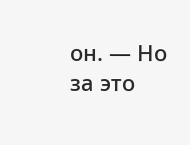он. — Но за это